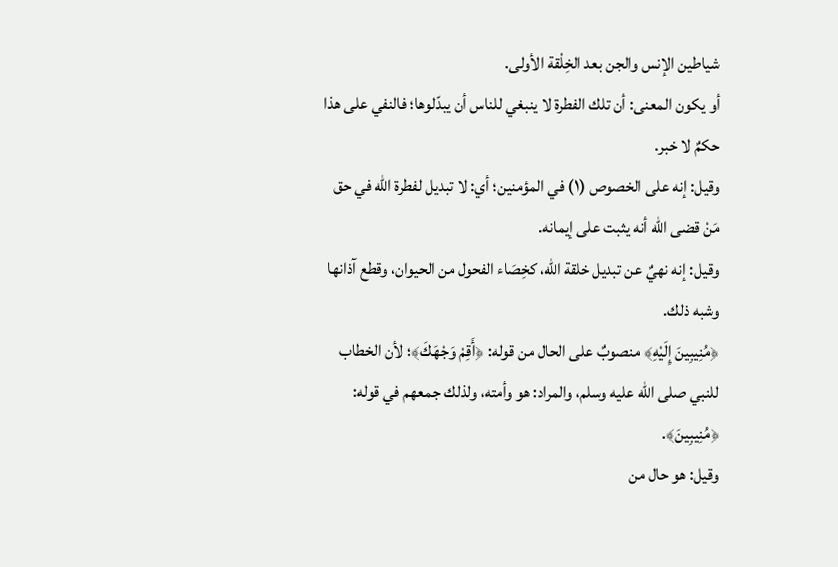شياطين الإنس والجن بعد الخِلْقة الأولى.
أو يكون المعنى: أن تلك الفطرة لا ينبغي للناس أن يبدّلوها؛ فالنفي على هذا حكمٌ لا خبر.
وقيل: إنه على الخصوص (١) في المؤمنين؛ أي: لا تبديل لفطرة الله في حق مَنْ قضى الله أنه يثبت على إيمانه.
وقيل: إنه نهيٌ عن تبديل خلقة الله، كخِصَاء الفحول من الحيوان، وقطع آذانها وشبه ذلك.
﴿مُنِيبِينَ إِلَيْهِ﴾ منصوبٌ على الحال من قوله: ﴿أَقِمْ وَجْهَكَ﴾؛ لأن الخطاب للنبي صلى الله عليه وسلم، والمراد: هو وأمته، ولذلك جمعهم في قوله: ﴿مُنِيبِينَ﴾.
وقيل: هو حال من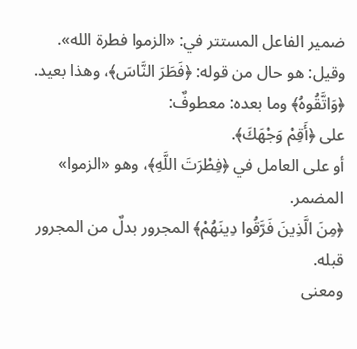ضمير الفاعل المستتر في: «الزموا فطرة الله».
وقيل: هو حال من قوله: ﴿فَطَرَ النَّاسَ﴾، وهذا بعيد.
﴿وَاتَّقُوهُ﴾ وما بعده: معطوفٌ:
على ﴿أَقِمْ وَجْهَكَ﴾.
أو على العامل في ﴿فِطْرَتَ اللَّهِ﴾، وهو «الزموا» المضمر.
﴿مِنَ الَّذِينَ فَرَّقُوا دِينَهُمْ﴾ المجرور بدلٌ من المجرور قبله.
ومعنى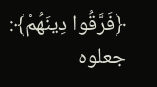﴿فَرَّقُوا دِينَهُمْ﴾: جعلوه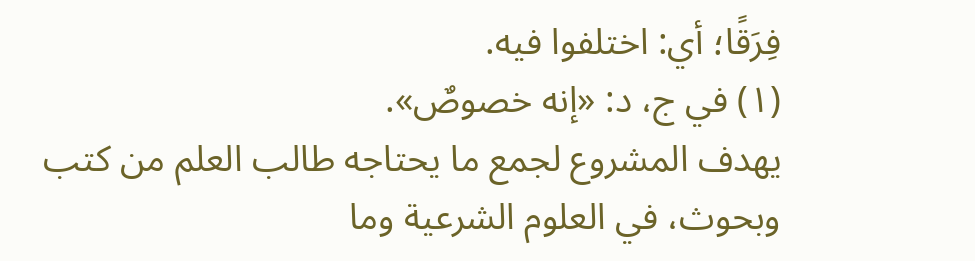فِرَقًا؛ أي: اختلفوا فيه.
(١) في ج، د: «إنه خصوصٌ».
يهدف المشروع لجمع ما يحتاجه طالب العلم من كتب وبحوث، في العلوم الشرعية وما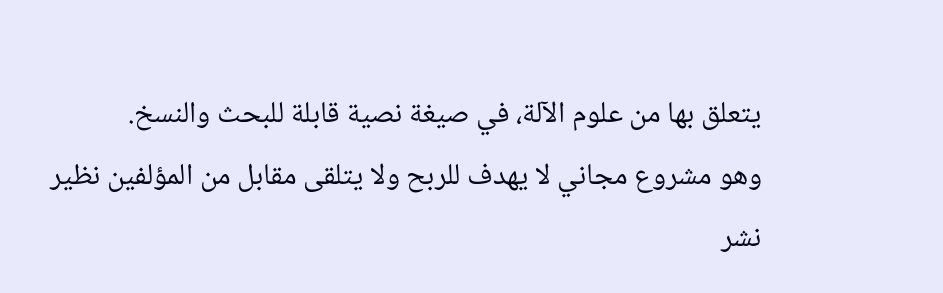يتعلق بها من علوم الآلة، في صيغة نصية قابلة للبحث والنسخ.
وهو مشروع مجاني لا يهدف للربح ولا يتلقى مقابل من المؤلفين نظير نشر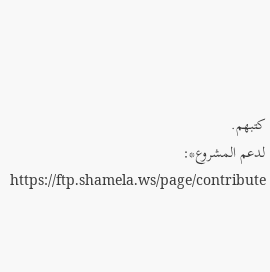كتبهم.
لدعم المشروع*: https://ftp.shamela.ws/page/contribute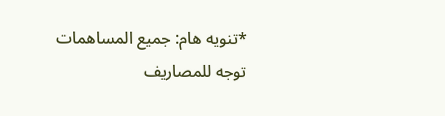*تنويه هام: جميع المساهمات توجه للمصاريف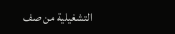التشغيلية من صف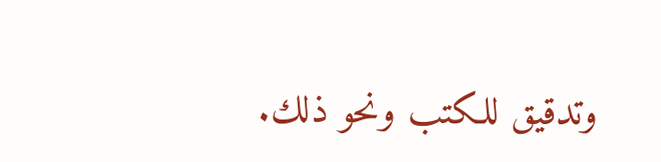وتدقيق للكتب ونحو ذلك.